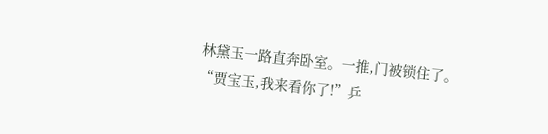林黛玉一路直奔卧室。一推,门被锁住了。
“贾宝玉,我来看你了!”乒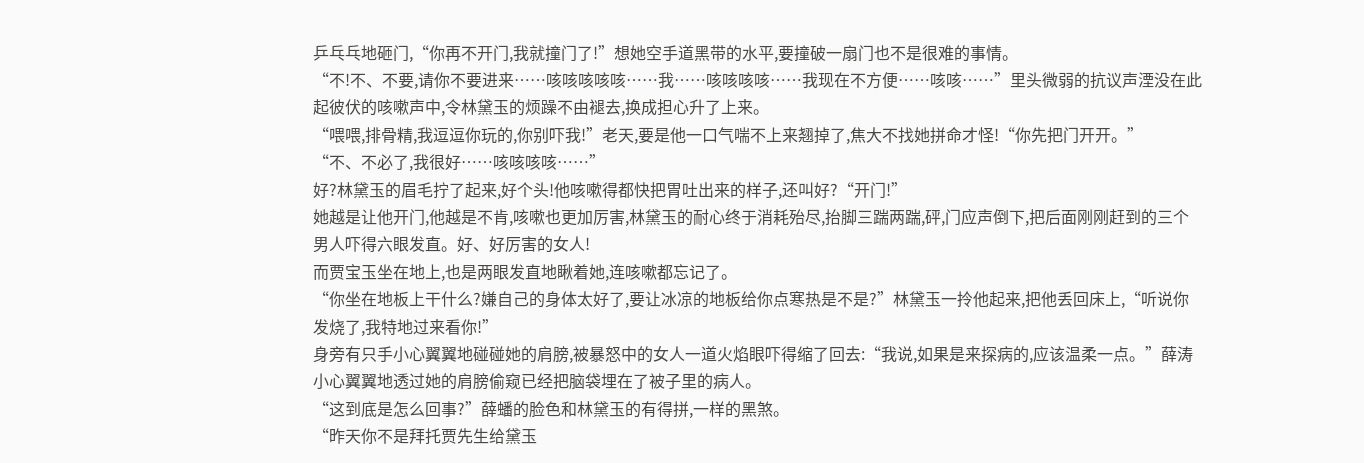乒乓乓地砸门,“你再不开门,我就撞门了!”想她空手道黑带的水平,要撞破一扇门也不是很难的事情。
“不!不、不要,请你不要进来……咳咳咳咳咳……我……咳咳咳咳……我现在不方便……咳咳……”里头微弱的抗议声湮没在此起彼伏的咳嗽声中,令林黛玉的烦躁不由褪去,换成担心升了上来。
“喂喂,排骨精,我逗逗你玩的,你别吓我!”老天,要是他一口气喘不上来翘掉了,焦大不找她拼命才怪!“你先把门开开。”
“不、不必了,我很好……咳咳咳咳……”
好?林黛玉的眉毛拧了起来,好个头!他咳嗽得都快把胃吐出来的样子,还叫好?“开门!”
她越是让他开门,他越是不肯,咳嗽也更加厉害,林黛玉的耐心终于消耗殆尽,抬脚三踹两踹,砰,门应声倒下,把后面刚刚赶到的三个男人吓得六眼发直。好、好厉害的女人!
而贾宝玉坐在地上,也是两眼发直地瞅着她,连咳嗽都忘记了。
“你坐在地板上干什么?嫌自己的身体太好了,要让冰凉的地板给你点寒热是不是?”林黛玉一拎他起来,把他丢回床上,“听说你发烧了,我特地过来看你!”
身旁有只手小心翼翼地碰碰她的肩膀,被暴怒中的女人一道火焰眼吓得缩了回去:“我说,如果是来探病的,应该温柔一点。”薛涛小心翼翼地透过她的肩膀偷窥已经把脑袋埋在了被子里的病人。
“这到底是怎么回事?”薛蟠的脸色和林黛玉的有得拼,一样的黑煞。
“昨天你不是拜托贾先生给黛玉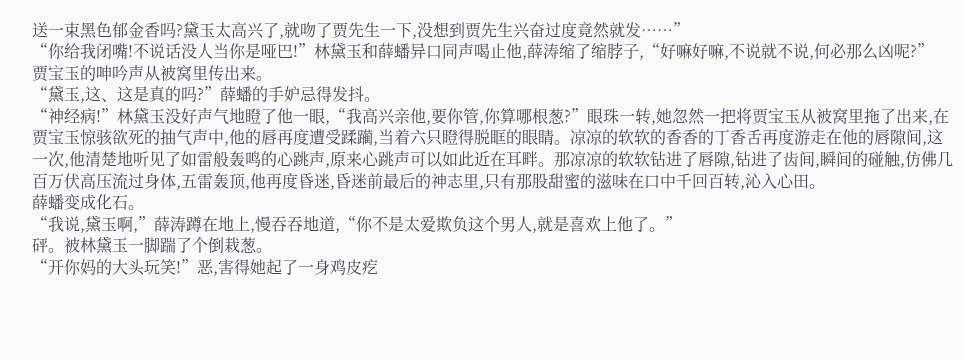送一束黑色郁金香吗?黛玉太高兴了,就吻了贾先生一下,没想到贾先生兴奋过度竟然就发……”
“你给我闭嘴!不说话没人当你是哑巴!”林黛玉和薛蟠异口同声喝止他,薛涛缩了缩脖子,“好嘛好嘛,不说就不说,何必那么凶呢?”
贾宝玉的呻吟声从被窝里传出来。
“黛玉,这、这是真的吗?”薛蟠的手妒忌得发抖。
“神经病!”林黛玉没好声气地瞪了他一眼,“我高兴亲他,要你管,你算哪根葱?”眼珠一转,她忽然一把将贾宝玉从被窝里拖了出来,在贾宝玉惊骇欲死的抽气声中,他的唇再度遭受蹂躏,当着六只瞪得脱眶的眼睛。凉凉的软软的香香的丁香舌再度游走在他的唇隙间,这一次,他清楚地听见了如雷般轰鸣的心跳声,原来心跳声可以如此近在耳畔。那凉凉的软软钻进了唇隙,钻进了齿间,瞬间的碰触,仿佛几百万伏高压流过身体,五雷轰顶,他再度昏迷,昏迷前最后的神志里,只有那股甜蜜的滋味在口中千回百转,沁入心田。
薛蟠变成化石。
“我说,黛玉啊,”薛涛蹲在地上,慢吞吞地道,“你不是太爱欺负这个男人,就是喜欢上他了。”
砰。被林黛玉一脚踹了个倒栽葱。
“开你妈的大头玩笑!”恶,害得她起了一身鸡皮疙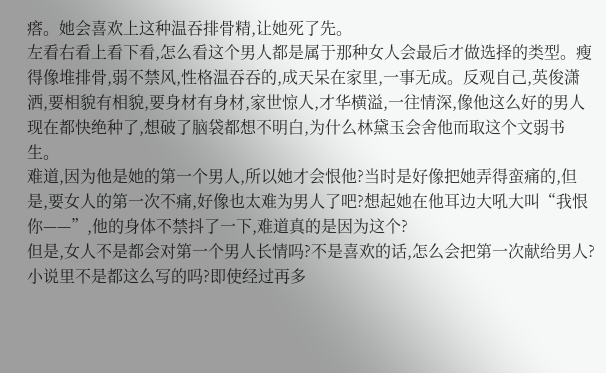瘩。她会喜欢上这种温吞排骨精,让她死了先。
左看右看上看下看,怎么看这个男人都是属于那种女人会最后才做选择的类型。瘦得像堆排骨,弱不禁风,性格温吞吞的,成天呆在家里,一事无成。反观自己,英俊潇洒,要相貌有相貌,要身材有身材,家世惊人,才华横溢,一往情深,像他这么好的男人现在都快绝种了,想破了脑袋都想不明白,为什么林黛玉会舍他而取这个文弱书生。
难道,因为他是她的第一个男人,所以她才会恨他?当时是好像把她弄得蛮痛的,但是,要女人的第一次不痛,好像也太难为男人了吧?想起她在他耳边大吼大叫“我恨你——”,他的身体不禁抖了一下,难道真的是因为这个?
但是,女人不是都会对第一个男人长情吗?不是喜欢的话,怎么会把第一次献给男人?小说里不是都这么写的吗?即使经过再多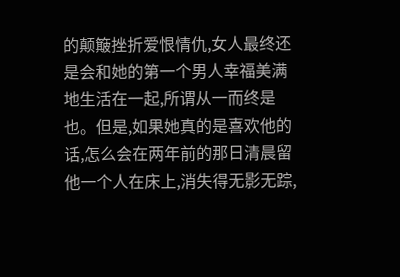的颠簸挫折爱恨情仇,女人最终还是会和她的第一个男人幸福美满地生活在一起,所谓从一而终是也。但是,如果她真的是喜欢他的话,怎么会在两年前的那日清晨留他一个人在床上,消失得无影无踪,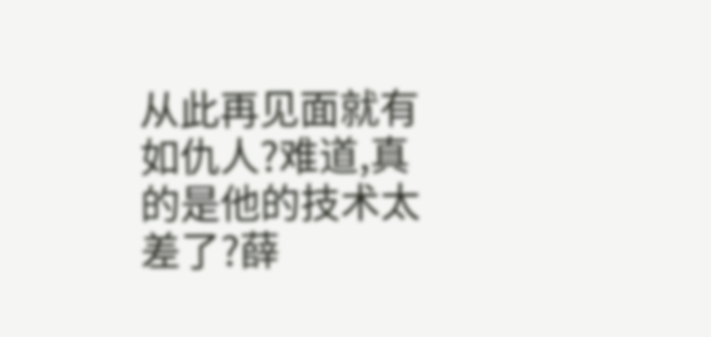从此再见面就有如仇人?难道,真的是他的技术太差了?薛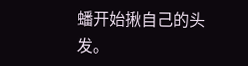蟠开始揪自己的头发。